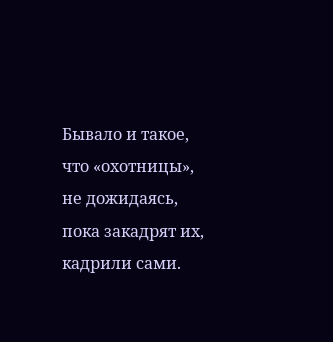Бывало и такое, что «охотницы», не дожидаясь, пока закадрят их, кадрили сами.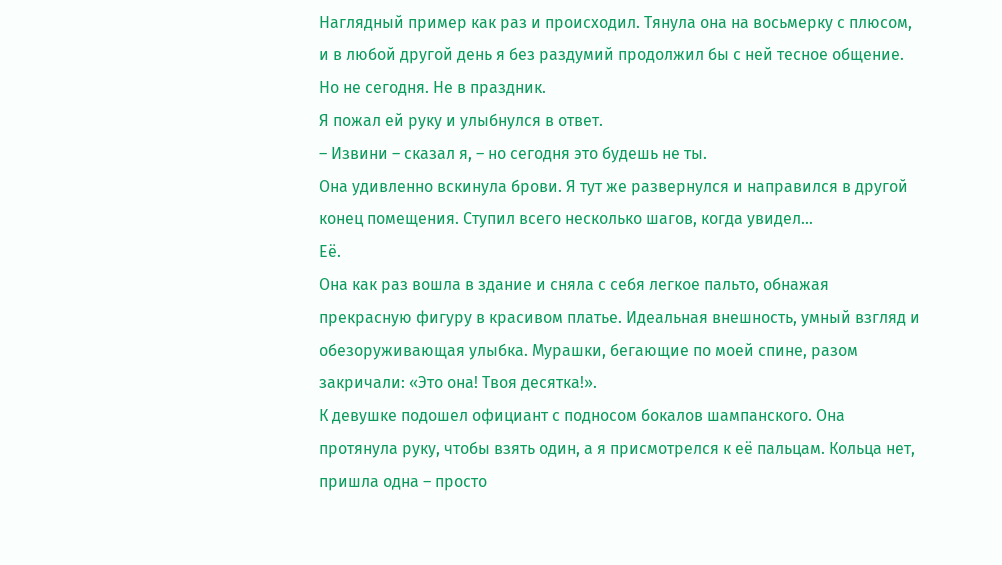Наглядный пример как раз и происходил. Тянула она на восьмерку с плюсом, и в любой другой день я без раздумий продолжил бы с ней тесное общение. Но не сегодня. Не в праздник.
Я пожал ей руку и улыбнулся в ответ.
– Извини – сказал я, – но сегодня это будешь не ты.
Она удивленно вскинула брови. Я тут же развернулся и направился в другой конец помещения. Ступил всего несколько шагов, когда увидел…
Её.
Она как раз вошла в здание и сняла с себя легкое пальто, обнажая прекрасную фигуру в красивом платье. Идеальная внешность, умный взгляд и обезоруживающая улыбка. Мурашки, бегающие по моей спине, разом закричали: «Это она! Твоя десятка!».
К девушке подошел официант с подносом бокалов шампанского. Она протянула руку, чтобы взять один, а я присмотрелся к её пальцам. Кольца нет, пришла одна – просто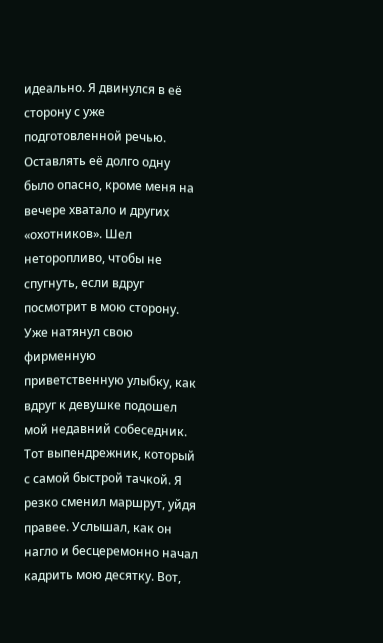идеально. Я двинулся в её сторону с уже подготовленной речью. Оставлять её долго одну было опасно, кроме меня на вечере хватало и других «охотников». Шел неторопливо, чтобы не спугнуть, если вдруг посмотрит в мою сторону.
Уже натянул свою фирменную приветственную улыбку, как вдруг к девушке подошел мой недавний собеседник. Тот выпендрежник, который с самой быстрой тачкой. Я резко сменил маршрут, уйдя правее. Услышал, как он нагло и бесцеремонно начал кадрить мою десятку. Вот,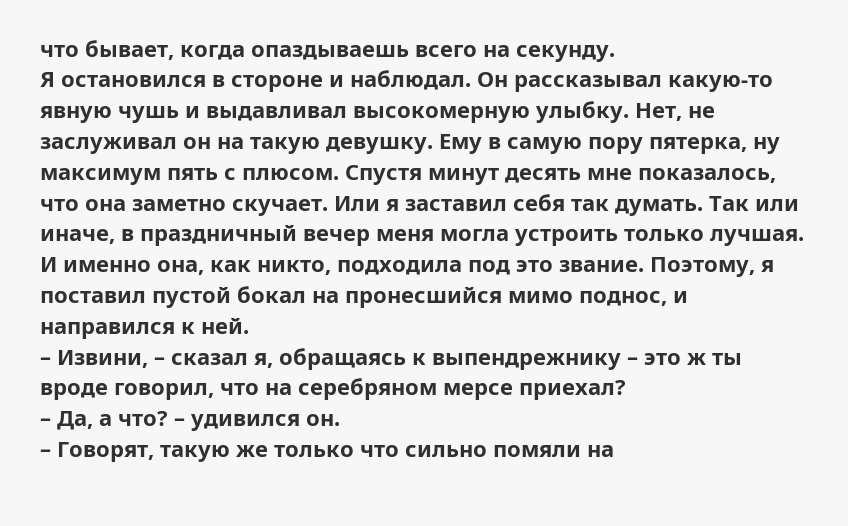что бывает, когда опаздываешь всего на секунду.
Я остановился в стороне и наблюдал. Он рассказывал какую-то явную чушь и выдавливал высокомерную улыбку. Нет, не заслуживал он на такую девушку. Ему в самую пору пятерка, ну максимум пять с плюсом. Спустя минут десять мне показалось, что она заметно скучает. Или я заставил себя так думать. Так или иначе, в праздничный вечер меня могла устроить только лучшая. И именно она, как никто, подходила под это звание. Поэтому, я поставил пустой бокал на пронесшийся мимо поднос, и направился к ней.
– Извини, – сказал я, обращаясь к выпендрежнику – это ж ты вроде говорил, что на серебряном мерсе приехал?
– Да, а что? – удивился он.
– Говорят, такую же только что сильно помяли на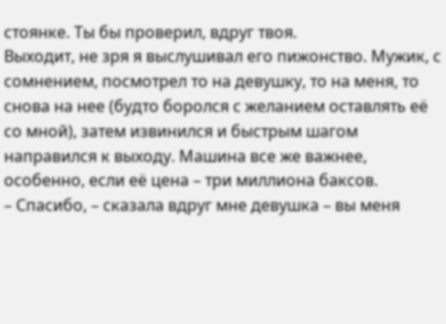стоянке. Ты бы проверил, вдруг твоя.
Выходит, не зря я выслушивал его пижонство. Мужик, с сомнением, посмотрел то на девушку, то на меня, то снова на нее (будто боролся с желанием оставлять её со мной), затем извинился и быстрым шагом направился к выходу. Машина все же важнее, особенно, если её цена – три миллиона баксов.
– Спасибо, – сказала вдруг мне девушка – вы меня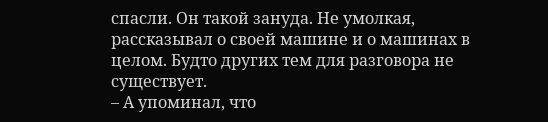спасли. Он такой зануда. Не умолкая, рассказывал о своей машине и о машинах в целом. Будто других тем для разговора не существует.
– А упоминал, что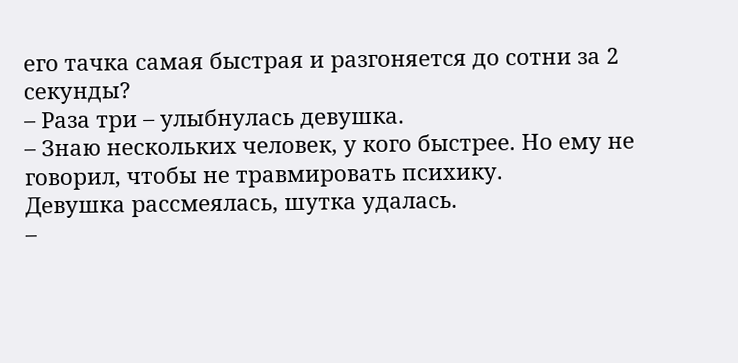его тачка самая быстрая и разгоняется до сотни за 2 секунды?
– Раза три – улыбнулась девушка.
– Знаю нескольких человек, у кого быстрее. Но ему не говорил, чтобы не травмировать психику.
Девушка рассмеялась, шутка удалась.
–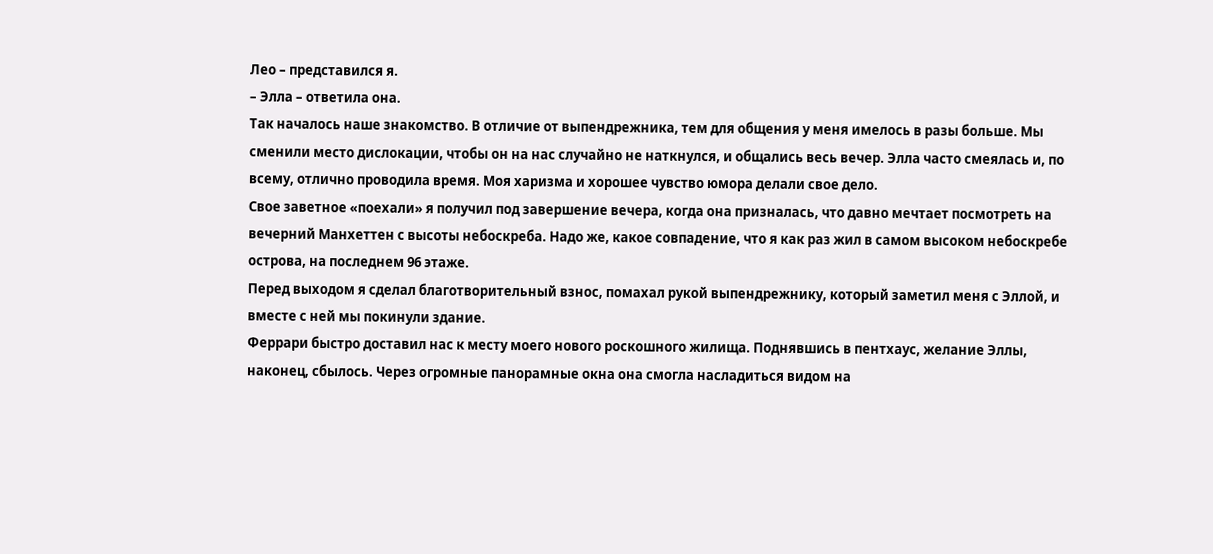Лео – представился я.
– Элла – ответила она.
Так началось наше знакомство. В отличие от выпендрежника, тем для общения у меня имелось в разы больше. Мы сменили место дислокации, чтобы он на нас случайно не наткнулся, и общались весь вечер. Элла часто смеялась и, по всему, отлично проводила время. Моя харизма и хорошее чувство юмора делали свое дело.
Свое заветное «поехали» я получил под завершение вечера, когда она призналась, что давно мечтает посмотреть на вечерний Манхеттен с высоты небоскреба. Надо же, какое совпадение, что я как раз жил в самом высоком небоскребе острова, на последнем 96 этаже.
Перед выходом я сделал благотворительный взнос, помахал рукой выпендрежнику, который заметил меня с Эллой, и вместе с ней мы покинули здание.
Феррари быстро доставил нас к месту моего нового роскошного жилища. Поднявшись в пентхаус, желание Эллы, наконец, сбылось. Через огромные панорамные окна она смогла насладиться видом на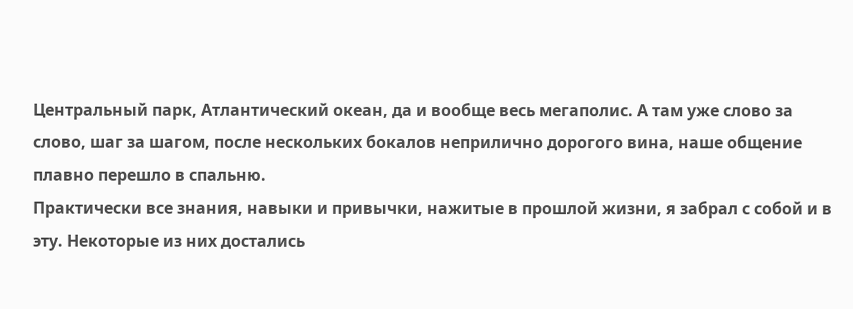Центральный парк, Атлантический океан, да и вообще весь мегаполис. А там уже слово за слово, шаг за шагом, после нескольких бокалов неприлично дорогого вина, наше общение плавно перешло в спальню.
Практически все знания, навыки и привычки, нажитые в прошлой жизни, я забрал с собой и в эту. Некоторые из них достались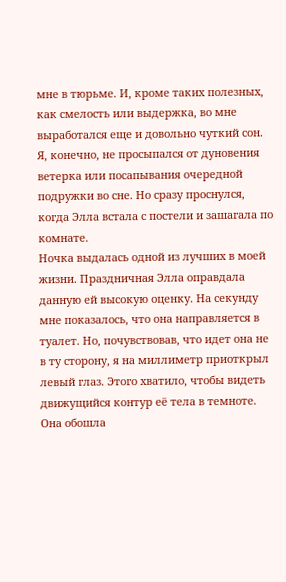мне в тюрьме. И, кроме таких полезных, как смелость или выдержка, во мне выработался еще и довольно чуткий сон. Я, конечно, не просыпался от дуновения ветерка или посапывания очередной подружки во сне. Но сразу проснулся, когда Элла встала с постели и зашагала по комнате.
Ночка выдалась одной из лучших в моей жизни. Праздничная Элла оправдала данную ей высокую оценку. На секунду мне показалось, что она направляется в туалет. Но, почувствовав, что идет она не в ту сторону, я на миллиметр приоткрыл левый глаз. Этого хватило, чтобы видеть движущийся контур её тела в темноте. Она обошла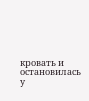кровать и остановилась у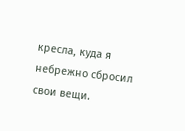кресла, куда я небрежно сбросил свои вещи.